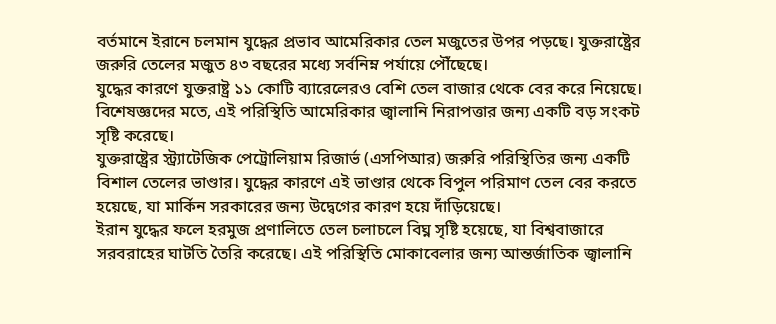বর্তমানে ইরানে চলমান যুদ্ধের প্রভাব আমেরিকার তেল মজুতের উপর পড়ছে। যুক্তরাষ্ট্রের জরুরি তেলের মজুত ৪৩ বছরের মধ্যে সর্বনিম্ন পর্যায়ে পৌঁছেছে।
যুদ্ধের কারণে যুক্তরাষ্ট্র ১১ কোটি ব্যারেলেরও বেশি তেল বাজার থেকে বের করে নিয়েছে। বিশেষজ্ঞদের মতে, এই পরিস্থিতি আমেরিকার জ্বালানি নিরাপত্তার জন্য একটি বড় সংকট সৃষ্টি করেছে।
যুক্তরাষ্ট্রের স্ট্র্যাটেজিক পেট্রোলিয়াম রিজার্ভ (এসপিআর) জরুরি পরিস্থিতির জন্য একটি বিশাল তেলের ভাণ্ডার। যুদ্ধের কারণে এই ভাণ্ডার থেকে বিপুল পরিমাণ তেল বের করতে হয়েছে, যা মার্কিন সরকারের জন্য উদ্বেগের কারণ হয়ে দাঁড়িয়েছে।
ইরান যুদ্ধের ফলে হরমুজ প্রণালিতে তেল চলাচলে বিঘ্ন সৃষ্টি হয়েছে, যা বিশ্ববাজারে সরবরাহের ঘাটতি তৈরি করেছে। এই পরিস্থিতি মোকাবেলার জন্য আন্তর্জাতিক জ্বালানি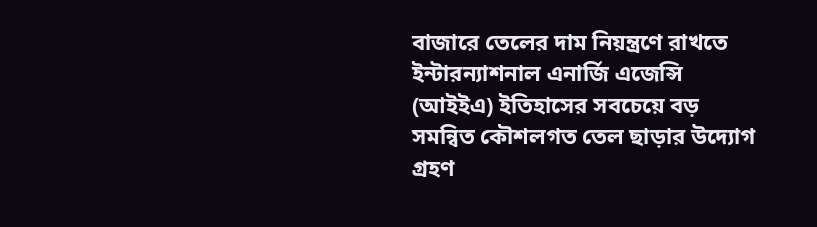বাজারে তেলের দাম নিয়ন্ত্রণে রাখতে ইন্টারন্যাশনাল এনার্জি এজেন্সি (আইইএ) ইতিহাসের সবচেয়ে বড় সমন্বিত কৌশলগত তেল ছাড়ার উদ্যোগ গ্রহণ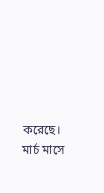করেছে।
মার্চ মাসে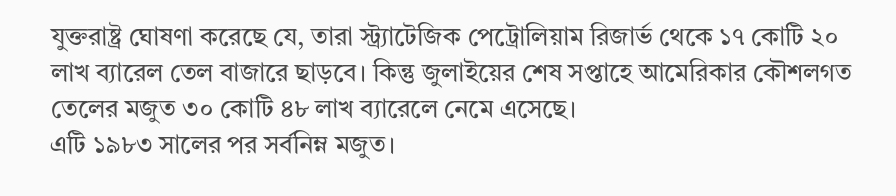যুক্তরাষ্ট্র ঘোষণা করেছে যে, তারা স্ট্র্যাটেজিক পেট্রোলিয়াম রিজার্ভ থেকে ১৭ কোটি ২০ লাখ ব্যারেল তেল বাজারে ছাড়বে। কিন্তু জুলাইয়ের শেষ সপ্তাহে আমেরিকার কৌশলগত তেলের মজুত ৩০ কোটি ৪৮ লাখ ব্যারেলে নেমে এসেছে।
এটি ১৯৮৩ সালের পর সর্বনিম্ন মজুত।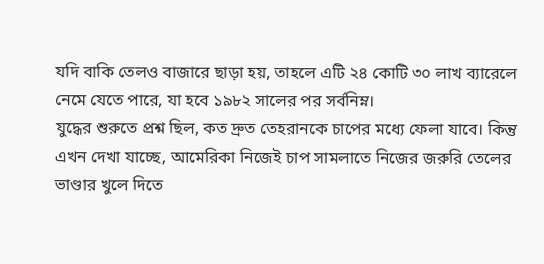যদি বাকি তেলও বাজারে ছাড়া হয়, তাহলে এটি ২৪ কোটি ৩০ লাখ ব্যারেলে নেমে যেতে পারে, যা হবে ১৯৮২ সালের পর সর্বনিম্ন।
যুদ্ধের শুরুতে প্রশ্ন ছিল, কত দ্রুত তেহরানকে চাপের মধ্যে ফেলা যাবে। কিন্তু এখন দেখা যাচ্ছে, আমেরিকা নিজেই চাপ সামলাতে নিজের জরুরি তেলের ভাণ্ডার খুলে দিতে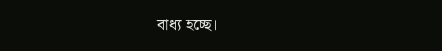বাধ্য হচ্ছে।